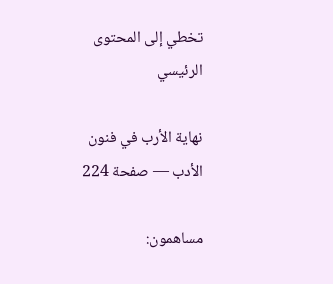تخطي إلى المحتوى الرئيسي

نهاية الأرب في فنون الأدب — صفحة 224

مساهمون: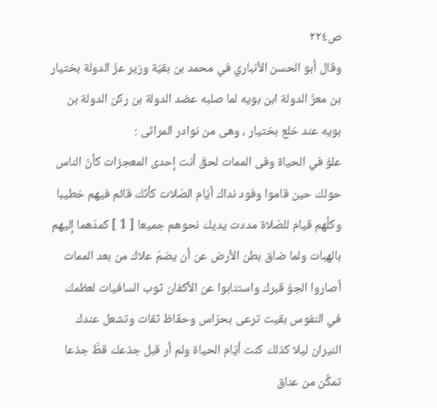ص٢٢٤
وقال أبو الحسن الأنباري في محمد بن بقيّة وزير عزّ الدولة بختيار بن معزّ الدولة ابن بويه لما صلبه عضد الدولة بن ركن الدولة بن بويه عند خلع بختيار ، وهى من نوادر المراثى :
علوّ في الحياة وفى الممات لحقّ أنت إحدى المعجزات كأنّ الناس حولك حين قاموا وفود نداك أيّام الصّلات كأنّك قائم فيهم خطيبا وكلَّهم قيام للصّلاة مددت يديك نحوهم جميعا [ 1 ] كمدّهما إليهم بالهبات ولما ضاق بطن الأرض عن أن يضمّ علاك من بعد الممات أصاروا الجوّ قبرك واستنابوا عن الأكفان ثوب السافيات لعظمك في النفوس بقيت ترعى بحرّاس وحفّاظ ثقات وتشعل عندك النيران ليلا كذلك كنت أيّام الحياة ولم أر قبل جذعك قطَّ جذعا تمكَّن من عناق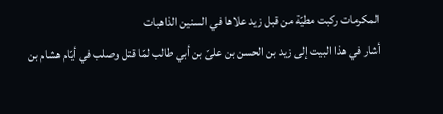المكرمات ركبت مطيّة من قبل زيد علاها في السنين الذاهبات
أشار في هذا البيت إلى زيد بن الحسن بن علىّ بن أبي طالب لمّا قتل وصلب في أيّام هشام بن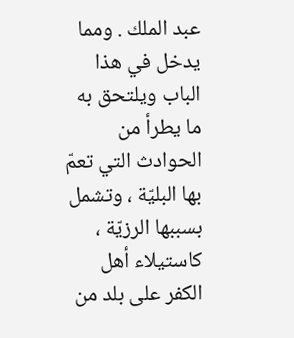عبد الملك . ومما يدخل في هذا الباب ويلتحق به ما يطرأ من الحوادث التي تعمّ بها البليّة ، وتشمل بسببها الرزيّة ، كاستيلاء أهل الكفر على بلد من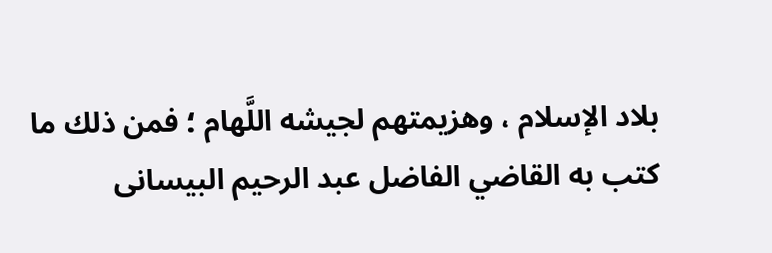بلاد الإسلام ، وهزيمتهم لجيشه اللَّهام ؛ فمن ذلك ما كتب به القاضي الفاضل عبد الرحيم البيسانى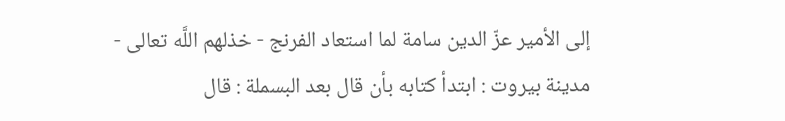إلى الأمير عزّ الدين سامة لما استعاد الفرنج - خذلهم اللَّه تعالى - مدينة بيروت : ابتدأ كتابه بأن قال بعد البسملة : قال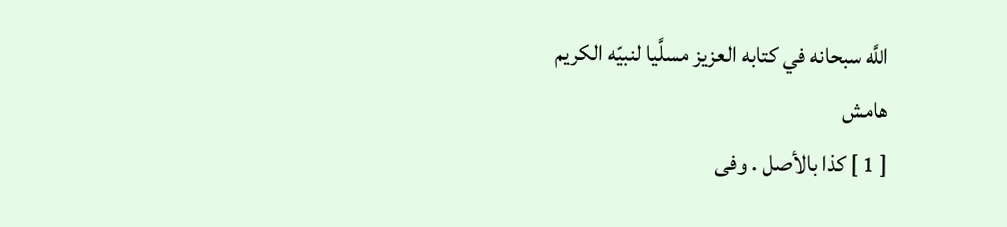اللَّه سبحانه في كتابه العزيز مسلَّيا لنبيّه الكريم
هامش
[ 1 ] كذا بالأصل . وفى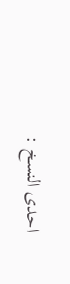احدى النسخ :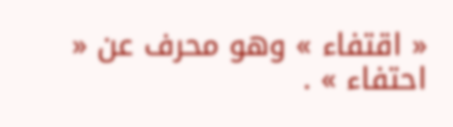« اقتفاء » وهو محرف عن « احتفاء » .